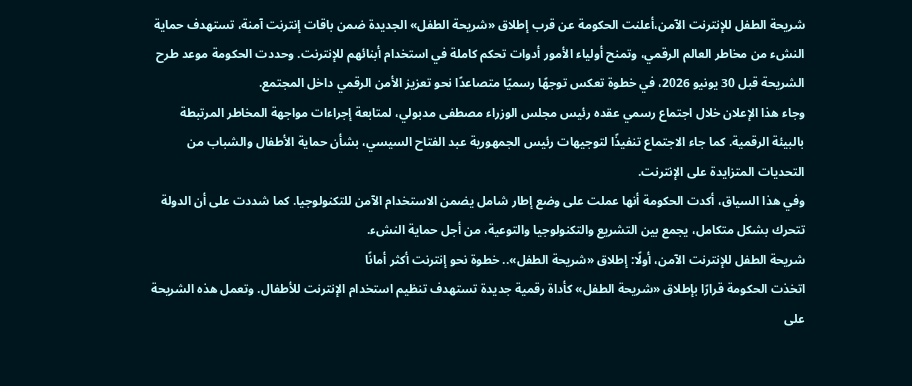شريحة الطفل للإنترنت الآمن،أعلنت الحكومة عن قرب إطلاق «شريحة الطفل» الجديدة ضمن باقات إنترنت آمنة، تستهدف حماية النشء من مخاطر العالم الرقمي، وتمنح أولياء الأمور أدوات تحكم كاملة في استخدام أبنائهم للإنترنت. وحددت الحكومة موعد طرح الشريحة قبل 30 يونيو 2026، في خطوة تعكس توجهًا رسميًا متصاعدًا نحو تعزيز الأمن الرقمي داخل المجتمع.
وجاء هذا الإعلان خلال اجتماع رسمي عقده رئيس مجلس الوزراء مصطفى مدبولي، لمتابعة إجراءات مواجهة المخاطر المرتبطة بالبيئة الرقمية. كما جاء الاجتماع تنفيذًا لتوجيهات رئيس الجمهورية عبد الفتاح السيسي، بشأن حماية الأطفال والشباب من التحديات المتزايدة على الإنترنت.
وفي هذا السياق، أكدت الحكومة أنها عملت على وضع إطار شامل يضمن الاستخدام الآمن للتكنولوجيا. كما شددت على أن الدولة تتحرك بشكل متكامل، يجمع بين التشريع والتكنولوجيا والتوعية، من أجل حماية النشء.
شريحة الطفل للإنترنت الآمن، أولًا: إطلاق «شريحة الطفل».. خطوة نحو إنترنت أكثر أمانًا
اتخذت الحكومة قرارًا بإطلاق «شريحة الطفل» كأداة رقمية جديدة تستهدف تنظيم استخدام الإنترنت للأطفال. وتعمل هذه الشريحة على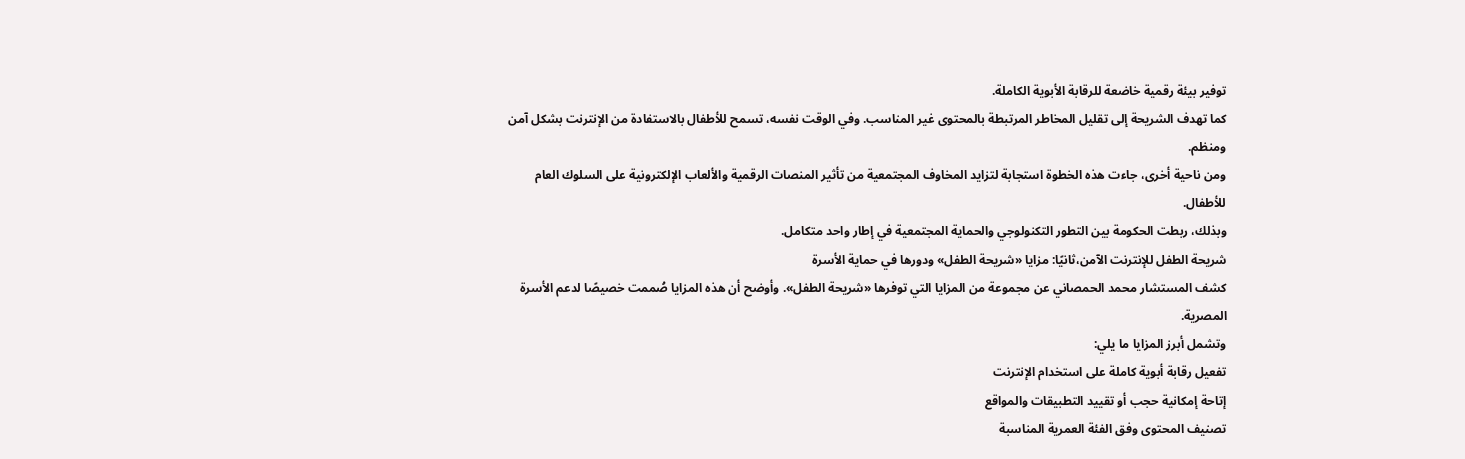توفير بيئة رقمية خاضعة للرقابة الأبوية الكاملة.
كما تهدف الشريحة إلى تقليل المخاطر المرتبطة بالمحتوى غير المناسب. وفي الوقت نفسه، تسمح للأطفال بالاستفادة من الإنترنت بشكل آمن ومنظم.
ومن ناحية أخرى، جاءت هذه الخطوة استجابة لتزايد المخاوف المجتمعية من تأثير المنصات الرقمية والألعاب الإلكترونية على السلوك العام للأطفال.
وبذلك، ربطت الحكومة بين التطور التكنولوجي والحماية المجتمعية في إطار واحد متكامل.
شريحة الطفل للإنترنت الآمن،ثانيًا: مزايا «شريحة الطفل» ودورها في حماية الأسرة
كشف المستشار محمد الحمصاني عن مجموعة من المزايا التي توفرها «شريحة الطفل». وأوضح أن هذه المزايا صُممت خصيصًا لدعم الأسرة المصرية.
وتشمل أبرز المزايا ما يلي:
تفعيل رقابة أبوية كاملة على استخدام الإنترنت
إتاحة إمكانية حجب أو تقييد التطبيقات والمواقع
تصنيف المحتوى وفق الفئة العمرية المناسبة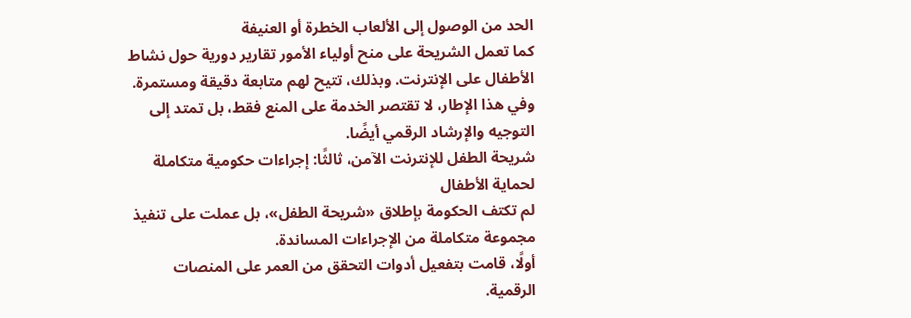الحد من الوصول إلى الألعاب الخطرة أو العنيفة
كما تعمل الشريحة على منح أولياء الأمور تقارير دورية حول نشاط الأطفال على الإنترنت. وبذلك، تتيح لهم متابعة دقيقة ومستمرة.
وفي هذا الإطار، لا تقتصر الخدمة على المنع فقط، بل تمتد إلى التوجيه والإرشاد الرقمي أيضًا.
شريحة الطفل للإنترنت الآمن، ثالثًا: إجراءات حكومية متكاملة لحماية الأطفال
لم تكتف الحكومة بإطلاق «شريحة الطفل»، بل عملت على تنفيذ مجموعة متكاملة من الإجراءات المساندة.
أولًا، قامت بتفعيل أدوات التحقق من العمر على المنصات الرقمية.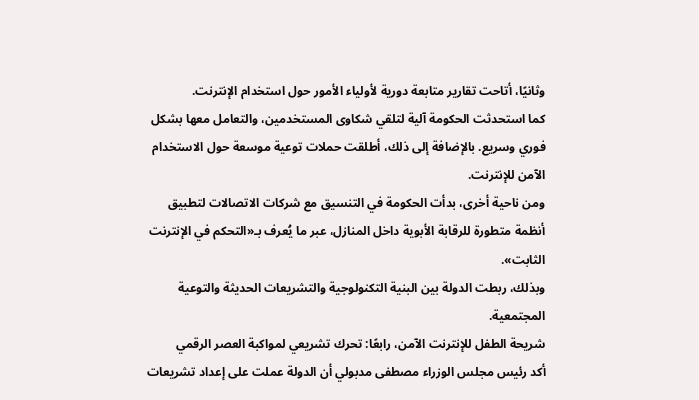وثانيًا، أتاحت تقارير متابعة دورية لأولياء الأمور حول استخدام الإنترنت.
كما استحدثت الحكومة آلية لتلقي شكاوى المستخدمين، والتعامل معها بشكل فوري وسريع. بالإضافة إلى ذلك، أطلقت حملات توعية موسعة حول الاستخدام الآمن للإنترنت.
ومن ناحية أخرى، بدأت الحكومة في التنسيق مع شركات الاتصالات لتطبيق أنظمة متطورة للرقابة الأبوية داخل المنازل، عبر ما يُعرف بـ«التحكم في الإنترنت الثابت».
وبذلك، ربطت الدولة بين البنية التكنولوجية والتشريعات الحديثة والتوعية المجتمعية.
شريحة الطفل للإنترنت الآمن، رابعًا: تحرك تشريعي لمواكبة العصر الرقمي
أكد رئيس مجلس الوزراء مصطفى مدبولي أن الدولة عملت على إعداد تشريعات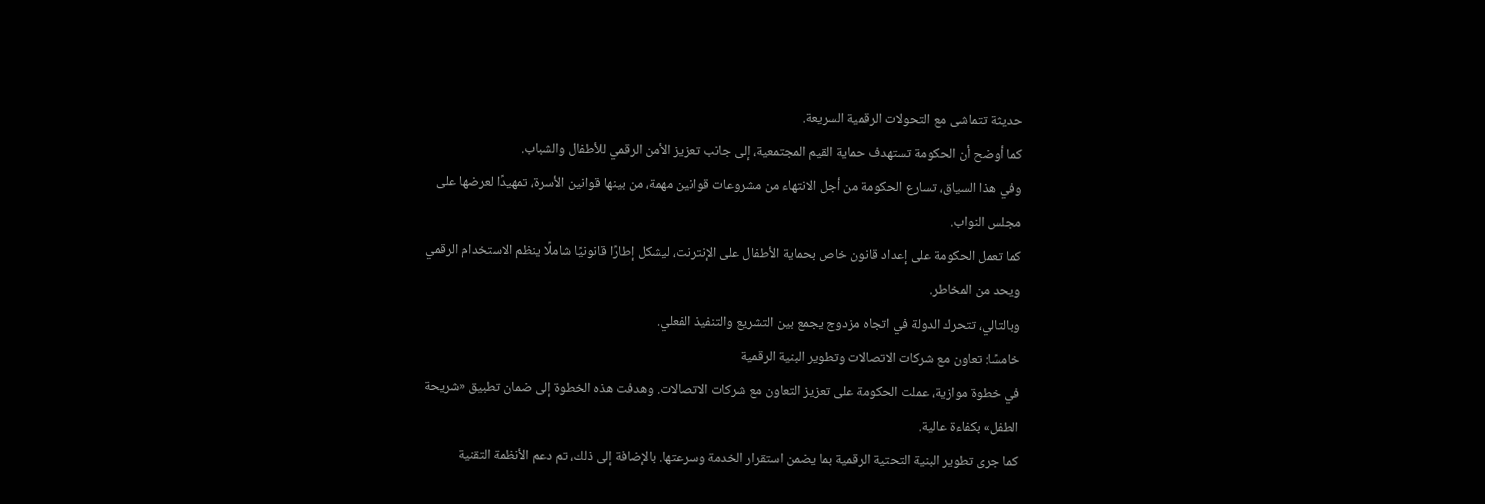حديثة تتماشى مع التحولات الرقمية السريعة.
كما أوضح أن الحكومة تستهدف حماية القيم المجتمعية، إلى جانب تعزيز الأمن الرقمي للأطفال والشباب.
وفي هذا السياق، تسارع الحكومة من أجل الانتهاء من مشروعات قوانين مهمة، من بينها قوانين الأسرة، تمهيدًا لعرضها على مجلس النواب.
كما تعمل الحكومة على إعداد قانون خاص بحماية الأطفال على الإنترنت، ليشكل إطارًا قانونيًا شاملًا ينظم الاستخدام الرقمي ويحد من المخاطر.
وبالتالي، تتحرك الدولة في اتجاه مزدوج يجمع بين التشريع والتنفيذ الفعلي.
خامسًا: تعاون مع شركات الاتصالات وتطوير البنية الرقمية
في خطوة موازية، عملت الحكومة على تعزيز التعاون مع شركات الاتصالات. وهدفت هذه الخطوة إلى ضمان تطبيق «شريحة الطفل» بكفاءة عالية.
كما جرى تطوير البنية التحتية الرقمية بما يضمن استقرار الخدمة وسرعتها. بالإضافة إلى ذلك، تم دعم الأنظمة التقنية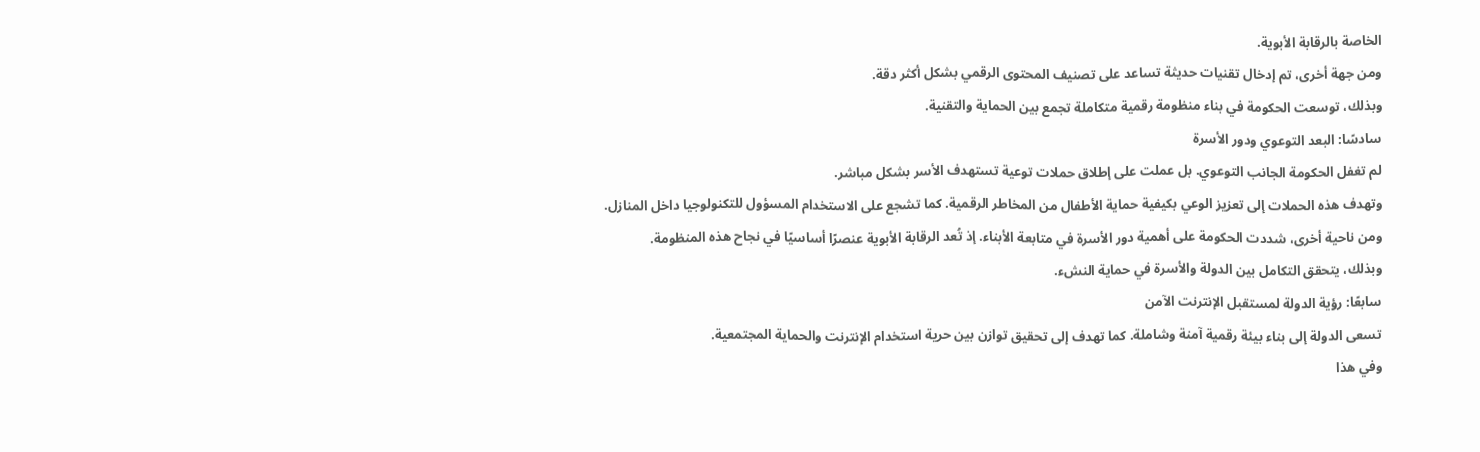الخاصة بالرقابة الأبوية.
ومن جهة أخرى، تم إدخال تقنيات حديثة تساعد على تصنيف المحتوى الرقمي بشكل أكثر دقة.
وبذلك، توسعت الحكومة في بناء منظومة رقمية متكاملة تجمع بين الحماية والتقنية.
سادسًا: البعد التوعوي ودور الأسرة
لم تغفل الحكومة الجانب التوعوي. بل عملت على إطلاق حملات توعية تستهدف الأسر بشكل مباشر.
وتهدف هذه الحملات إلى تعزيز الوعي بكيفية حماية الأطفال من المخاطر الرقمية. كما تشجع على الاستخدام المسؤول للتكنولوجيا داخل المنازل.
ومن ناحية أخرى، شددت الحكومة على أهمية دور الأسرة في متابعة الأبناء. إذ تُعد الرقابة الأبوية عنصرًا أساسيًا في نجاح هذه المنظومة.
وبذلك، يتحقق التكامل بين الدولة والأسرة في حماية النشء.
سابعًا: رؤية الدولة لمستقبل الإنترنت الآمن
تسعى الدولة إلى بناء بيئة رقمية آمنة وشاملة. كما تهدف إلى تحقيق توازن بين حرية استخدام الإنترنت والحماية المجتمعية.
وفي هذا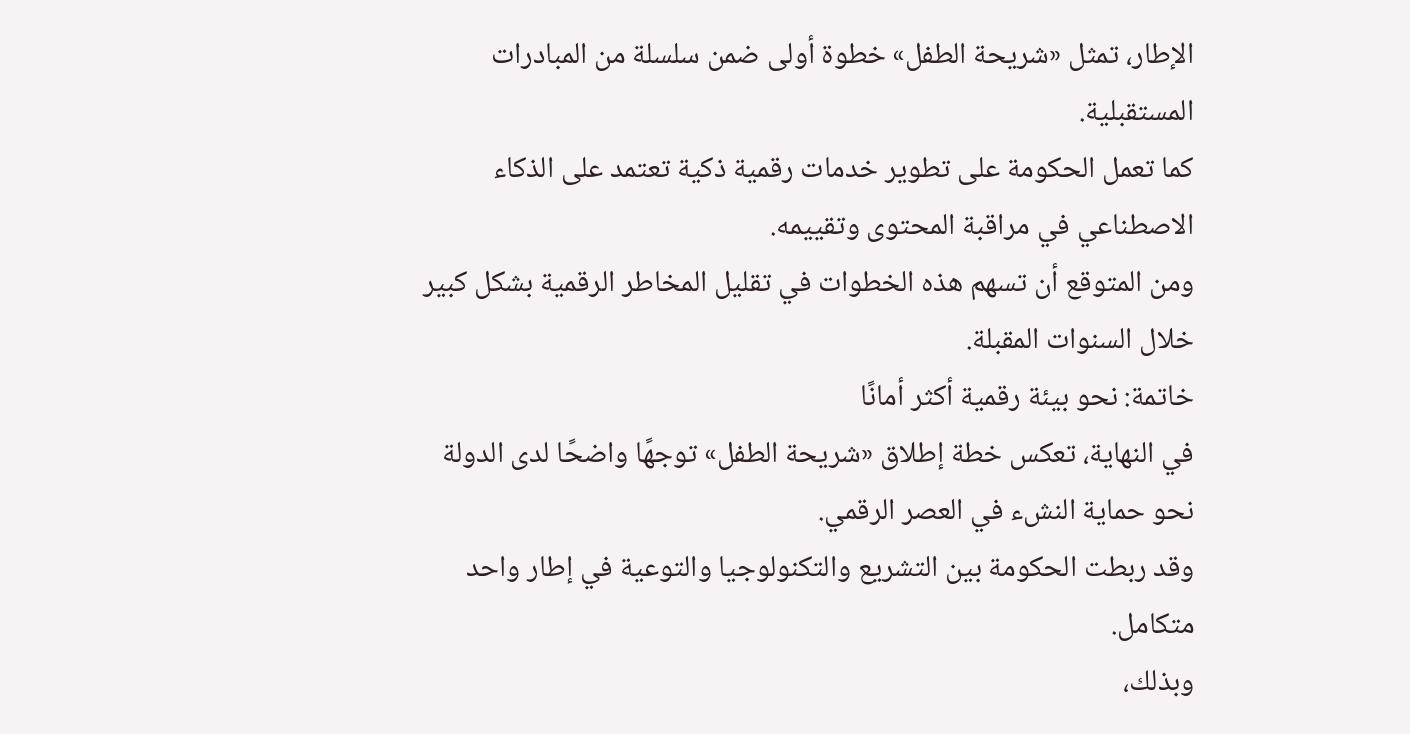الإطار، تمثل «شريحة الطفل» خطوة أولى ضمن سلسلة من المبادرات المستقبلية.
كما تعمل الحكومة على تطوير خدمات رقمية ذكية تعتمد على الذكاء الاصطناعي في مراقبة المحتوى وتقييمه.
ومن المتوقع أن تسهم هذه الخطوات في تقليل المخاطر الرقمية بشكل كبير خلال السنوات المقبلة.
خاتمة: نحو بيئة رقمية أكثر أمانًا
في النهاية، تعكس خطة إطلاق «شريحة الطفل» توجهًا واضحًا لدى الدولة نحو حماية النشء في العصر الرقمي.
وقد ربطت الحكومة بين التشريع والتكنولوجيا والتوعية في إطار واحد متكامل.
وبذلك،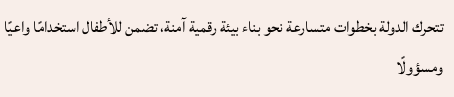تتحرك الدولة بخطوات متسارعة نحو بناء بيئة رقمية آمنة، تضمن للأطفال استخدامًا واعيًا ومسؤولًا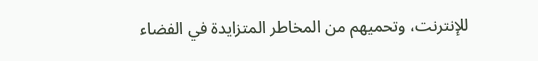للإنترنت، وتحميهم من المخاطر المتزايدة في الفضاء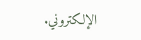الإلكتروني.